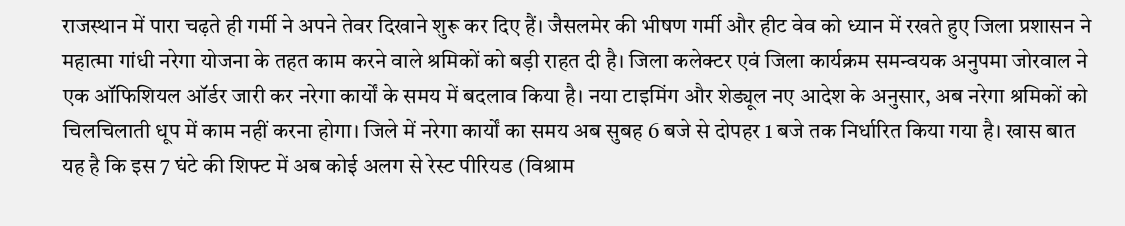राजस्थान में पारा चढ़ते ही गर्मी ने अपने तेवर दिखाने शुरू कर दिए हैं। जैसलमेर की भीषण गर्मी और हीट वेव को ध्यान में रखते हुए जिला प्रशासन ने महात्मा गांधी नरेगा योजना के तहत काम करने वाले श्रमिकों को बड़ी राहत दी है। जिला कलेक्टर एवं जिला कार्यक्रम समन्वयक अनुपमा जोरवाल ने एक ऑफिशियल ऑर्डर जारी कर नरेगा कार्यों के समय में बदलाव किया है। नया टाइमिंग और शेड्यूल नए आदेश के अनुसार, अब नरेगा श्रमिकों को चिलचिलाती धूप में काम नहीं करना होगा। जिले में नरेगा कार्यों का समय अब सुबह 6 बजे से दोपहर 1 बजे तक निर्धारित किया गया है। खास बात यह है कि इस 7 घंटे की शिफ्ट में अब कोई अलग से रेस्ट पीरियड (विश्राम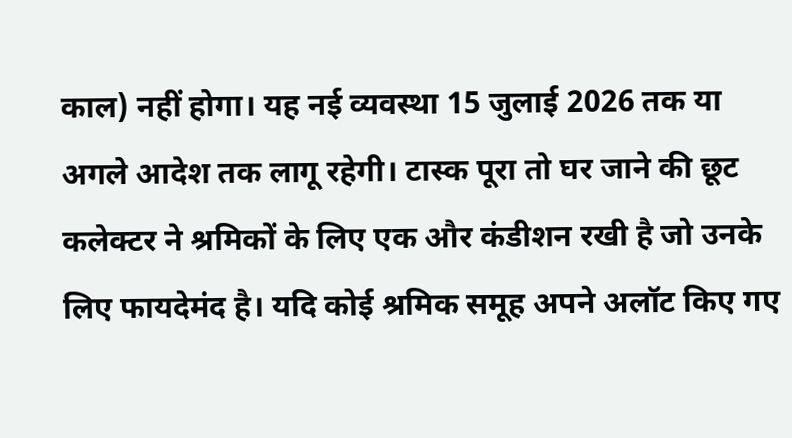काल) नहीं होगा। यह नई व्यवस्था 15 जुलाई 2026 तक या अगले आदेश तक लागू रहेगी। टास्क पूरा तो घर जाने की छूट कलेक्टर ने श्रमिकों के लिए एक और कंडीशन रखी है जो उनके लिए फायदेमंद है। यदि कोई श्रमिक समूह अपने अलॉट किए गए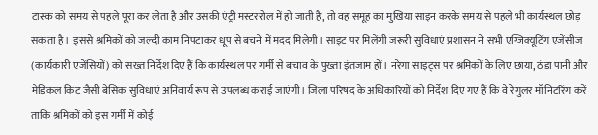टास्क को समय से पहले पूरा कर लेता है और उसकी एंट्री मस्टररोल में हो जाती है, तो वह समूह का मुखिया साइन करके समय से पहले भी कार्यस्थल छोड़ सकता है। इससे श्रमिकों को जल्दी काम निपटाकर धूप से बचने में मदद मिलेगी। साइट पर मिलेंगी जरूरी सुविधाएं प्रशासन ने सभी एग्जिक्यूटिंग एजेंसीज (कार्यकारी एजेंसियों) को सख्त निर्देश दिए हैं कि कार्यस्थल पर गर्मी से बचाव के पुख्ता इंतजाम हों। नरेगा साइट्स पर श्रमिकों के लिए छाया, ठंडा पानी और मेडिकल किट जैसी बेसिक सुविधाएं अनिवार्य रूप से उपलब्ध कराई जाएंगी। जिला परिषद के अधिकारियों को निर्देश दिए गए हैं कि वे रेगुलर मॉनिटरिंग करें ताकि श्रमिकों को इस गर्मी में कोई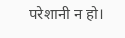परेशानी न हो।